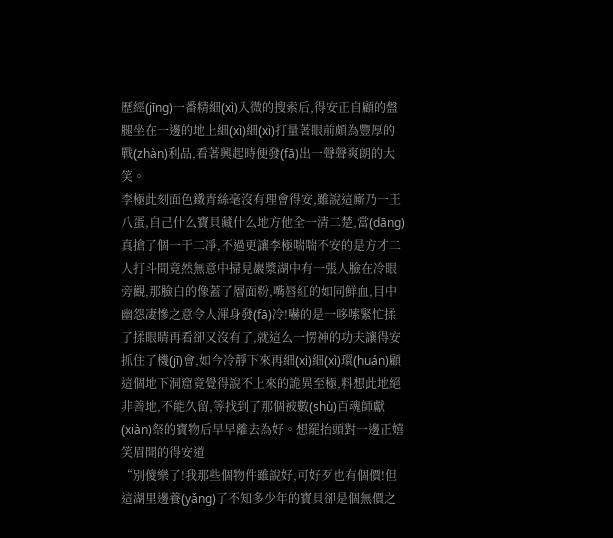歷經(jīng)一番精細(xì)入微的搜索后,得安正自顧的盤腿坐在一邊的地上細(xì)細(xì)打量著眼前頗為豐厚的戰(zhàn)利品,看著興起時便發(fā)出一聲聲爽朗的大笑。
李極此刻面色鐵青絲毫沒有理會得安,雖說這廝乃一王八蛋,自己什么寶貝藏什么地方他全一清二楚,當(dāng)真搶了個一干二凈,不過更讓李極喘喘不安的是方才二人打斗間竟然無意中掃見巖漿湖中有一張人臉在冷眼旁觀,那臉白的像蓋了層面粉,嘴唇紅的如同鮮血,目中幽怨凄慘之意令人渾身發(fā)冷!嚇的是一哆嗦緊忙揉了揉眼睛再看卻又沒有了,就這么一愣神的功夫讓得安抓住了機(jī)會,如今冷靜下來再細(xì)細(xì)環(huán)顧這個地下洞窟竟覺得說不上來的詭異至極,料想此地絕非善地,不能久留,等找到了那個被數(shù)百魂師獻(xiàn)祭的寶物后早早離去為好。想罷抬頭對一邊正嬉笑眉開的得安道
“別傻樂了!我那些個物件雖說好,可好歹也有個價!但這湖里邊養(yǎng)了不知多少年的寶貝卻是個無價之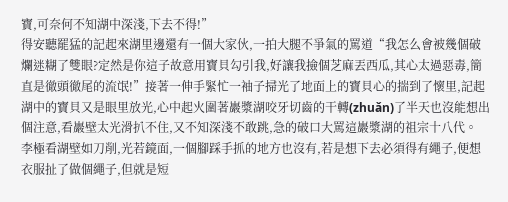寶,可奈何不知湖中深淺,下去不得!”
得安聽罷猛的記起來湖里邊還有一個大家伙,一拍大腿不爭氣的罵道“我怎么會被幾個破爛迷糊了雙眼?定然是你這子故意用寶貝勾引我,好讓我撿個芝麻丟西瓜,其心太過惡毒,簡直是徹頭徹尾的流氓!”接著一伸手緊忙一袖子掃光了地面上的寶貝心的揣到了懷里,記起湖中的寶貝又是眼里放光,心中起火圍著巖漿湖咬牙切齒的干轉(zhuǎn)了半天也沒能想出個注意,看巖壁太光滑扒不住,又不知深淺不敢跳,急的破口大罵這巖漿湖的祖宗十八代。
李極看湖壁如刀削,光若鏡面,一個腳踩手抓的地方也沒有,若是想下去必須得有繩子,便想衣服扯了做個繩子,但就是短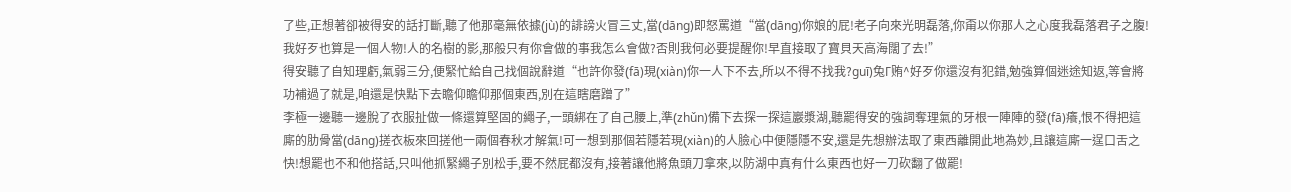了些,正想著卻被得安的話打斷,聽了他那毫無依據(jù)的誹謗火冒三丈,當(dāng)即怒罵道“當(dāng)你娘的屁!老子向來光明磊落,你甭以你那人之心度我磊落君子之腹!我好歹也算是一個人物!人的名樹的影,那般只有你會做的事我怎么會做?否則我何必要提醒你!早直接取了寶貝天高海闊了去!”
得安聽了自知理虧,氣弱三分,便緊忙給自己找個說辭道“也許你發(fā)現(xiàn)你一人下不去,所以不得不找我?guī)兔Γ贿^好歹你還沒有犯錯,勉強算個迷途知返,等會將功補過了就是,咱還是快點下去瞻仰瞻仰那個東西,別在這瞎磨蹭了”
李極一邊聽一邊脫了衣服扯做一條還算堅固的繩子,一頭綁在了自己腰上,準(zhǔn)備下去探一探這巖漿湖,聽罷得安的強詞奪理氣的牙根一陣陣的發(fā)癢,恨不得把這廝的肋骨當(dāng)搓衣板來回搓他一兩個春秋才解氣!可一想到那個若隱若現(xiàn)的人臉心中便隱隱不安,還是先想辦法取了東西離開此地為妙,且讓這廝一逞口舌之快!想罷也不和他搭話,只叫他抓緊繩子別松手,要不然屁都沒有,接著讓他將魚頭刀拿來,以防湖中真有什么東西也好一刀砍翻了做罷!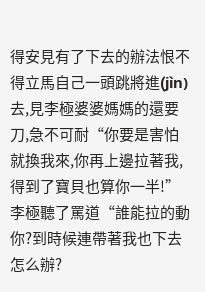得安見有了下去的辦法恨不得立馬自己一頭跳將進(jìn)去,見李極婆婆媽媽的還要刀,急不可耐“你要是害怕就換我來,你再上邊拉著我,得到了寶貝也算你一半!”
李極聽了罵道“誰能拉的動你?到時候連帶著我也下去怎么辦?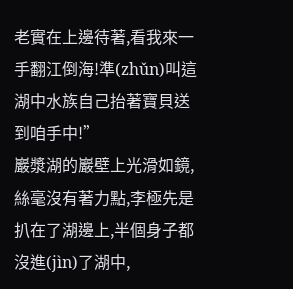老實在上邊待著,看我來一手翻江倒海!準(zhǔn)叫這湖中水族自己抬著寶貝送到咱手中!”
巖漿湖的巖壁上光滑如鏡,絲毫沒有著力點,李極先是扒在了湖邊上,半個身子都沒進(jìn)了湖中,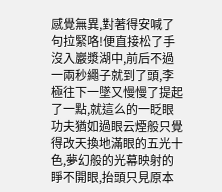感覺無異,對著得安喊了句拉緊咯!便直接松了手沒入巖漿湖中,前后不過一兩秒繩子就到了頭,李極往下一墜又慢慢了提起了一點,就這么的一眨眼功夫猶如過眼云煙般只覺得改天換地滿眼的五光十色,夢幻般的光幕映射的睜不開眼,抬頭只見原本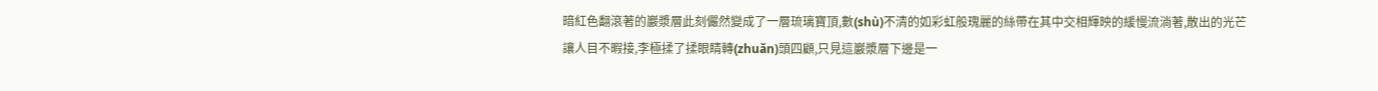暗紅色翻滾著的巖漿層此刻儼然變成了一層琉璃寶頂,數(shù)不清的如彩虹般瑰麗的絲帶在其中交相輝映的緩慢流淌著,散出的光芒讓人目不暇接,李極揉了揉眼睛轉(zhuǎn)頭四顧,只見這巖漿層下邊是一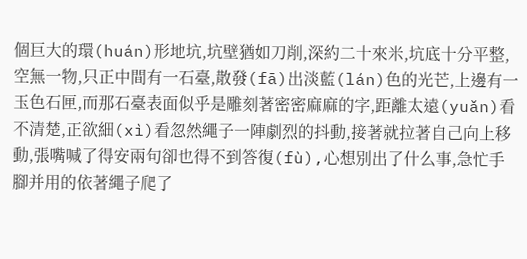個巨大的環(huán)形地坑,坑壁猶如刀削,深約二十來米,坑底十分平整,空無一物,只正中間有一石臺,散發(fā)出淡藍(lán)色的光芒,上邊有一玉色石匣,而那石臺表面似乎是雕刻著密密麻麻的字,距離太遠(yuǎn)看不清楚,正欲細(xì)看忽然繩子一陣劇烈的抖動,接著就拉著自己向上移動,張嘴喊了得安兩句卻也得不到答復(fù),心想別出了什么事,急忙手腳并用的依著繩子爬了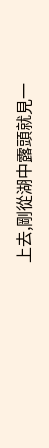上去,剛從湖中露頭就見一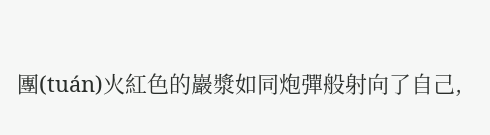團(tuán)火紅色的巖漿如同炮彈般射向了自己,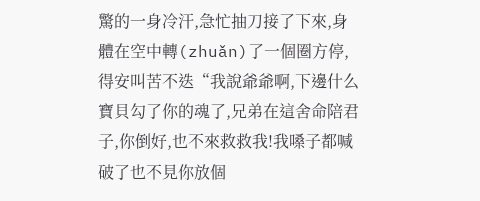驚的一身冷汗,急忙抽刀接了下來,身體在空中轉(zhuǎn)了一個圈方停,得安叫苦不迭“我說爺爺啊,下邊什么寶貝勾了你的魂了,兄弟在這舍命陪君子,你倒好,也不來救救我!我嗓子都喊破了也不見你放個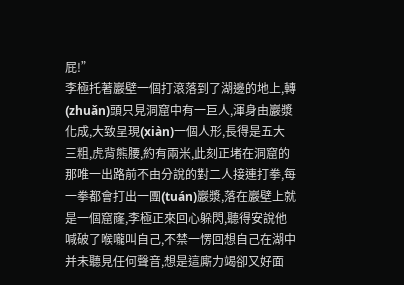屁!”
李極托著巖壁一個打滾落到了湖邊的地上,轉(zhuǎn)頭只見洞窟中有一巨人,渾身由巖漿化成,大致呈現(xiàn)一個人形,長得是五大三粗,虎背熊腰,約有兩米,此刻正堵在洞窟的那唯一出路前不由分說的對二人接連打拳,每一拳都會打出一團(tuán)巖漿,落在巖壁上就是一個窟窿,李極正來回心躲閃,聽得安說他喊破了喉嚨叫自己,不禁一愣回想自己在湖中并未聽見任何聲音,想是這廝力竭卻又好面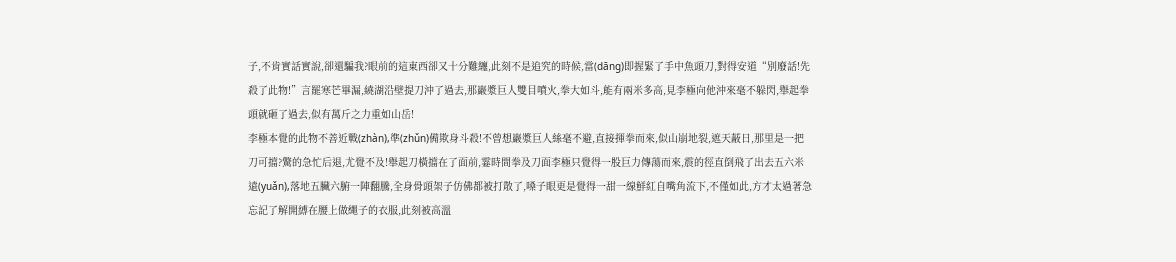子,不肯實話實說,卻還騙我?眼前的這東西卻又十分難纏,此刻不是追究的時候,當(dāng)即握緊了手中魚頭刀,對得安道“別廢話!先殺了此物!”言罷寒芒畢漏,繞湖沿壁提刀沖了過去,那巖漿巨人雙目噴火,拳大如斗,能有兩米多高,見李極向他沖來毫不躲閃,舉起拳頭就砸了過去,似有萬斤之力重如山岳!
李極本覺的此物不善近戰(zhàn),準(zhǔn)備欺身斗殺!不曾想巖漿巨人絲毫不避,直接揮拳而來,似山崩地裂,遮天蔽日,那里是一把刀可擋?驚的急忙后退,尤覺不及!舉起刀橫擋在了面前,霎時間拳及刀面李極只覺得一股巨力傳蕩而來,震的徑直倒飛了出去五六米遠(yuǎn),落地五臟六腑一陣翻騰,全身骨頭架子仿佛都被打散了,嗓子眼更是覺得一甜一線鮮紅自嘴角流下,不僅如此,方才太過著急忘記了解開縛在腰上做繩子的衣服,此刻被高溫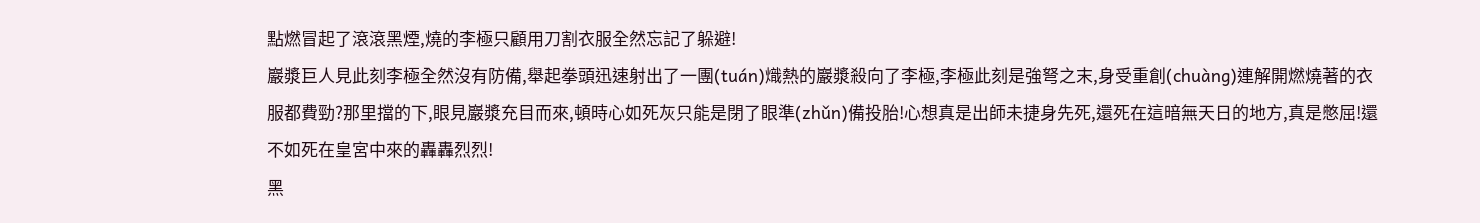點燃冒起了滾滾黑煙,燒的李極只顧用刀割衣服全然忘記了躲避!
巖漿巨人見此刻李極全然沒有防備,舉起拳頭迅速射出了一團(tuán)熾熱的巖漿殺向了李極,李極此刻是強弩之末,身受重創(chuàng)連解開燃燒著的衣服都費勁?那里擋的下,眼見巖漿充目而來,頓時心如死灰只能是閉了眼準(zhǔn)備投胎!心想真是出師未捷身先死,還死在這暗無天日的地方,真是憋屈!還不如死在皇宮中來的轟轟烈烈!
黑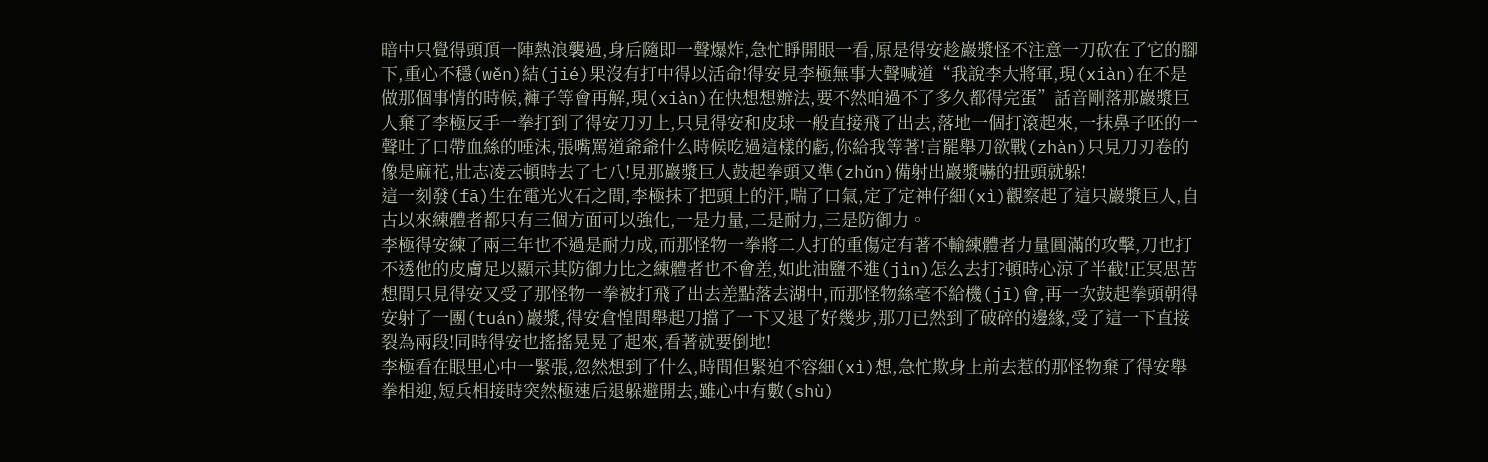暗中只覺得頭頂一陣熱浪襲過,身后隨即一聲爆炸,急忙睜開眼一看,原是得安趁巖漿怪不注意一刀砍在了它的腳下,重心不穩(wěn)結(jié)果沒有打中得以活命!得安見李極無事大聲喊道“我說李大將軍,現(xiàn)在不是做那個事情的時候,褲子等會再解,現(xiàn)在快想想辦法,要不然咱過不了多久都得完蛋”話音剛落那巖漿巨人棄了李極反手一拳打到了得安刀刃上,只見得安和皮球一般直接飛了出去,落地一個打滾起來,一抹鼻子呸的一聲吐了口帶血絲的唾沫,張嘴罵道爺爺什么時候吃過這樣的虧,你給我等著!言罷舉刀欲戰(zhàn)只見刀刃卷的像是麻花,壯志凌云頓時去了七八!見那巖漿巨人鼓起拳頭又準(zhǔn)備射出巖漿嚇的扭頭就躲!
這一刻發(fā)生在電光火石之間,李極抹了把頭上的汗,喘了口氣,定了定神仔細(xì)觀察起了這只巖漿巨人,自古以來練體者都只有三個方面可以強化,一是力量,二是耐力,三是防御力。
李極得安練了兩三年也不過是耐力成,而那怪物一拳將二人打的重傷定有著不輸練體者力量圓滿的攻擊,刀也打不透他的皮膚足以顯示其防御力比之練體者也不會差,如此油鹽不進(jìn)怎么去打?頓時心涼了半截!正冥思苦想間只見得安又受了那怪物一拳被打飛了出去差點落去湖中,而那怪物絲毫不給機(jī)會,再一次鼓起拳頭朝得安射了一團(tuán)巖漿,得安倉惶間舉起刀擋了一下又退了好幾步,那刀已然到了破碎的邊緣,受了這一下直接裂為兩段!同時得安也搖搖晃晃了起來,看著就要倒地!
李極看在眼里心中一緊張,忽然想到了什么,時間但緊迫不容細(xì)想,急忙欺身上前去惹的那怪物棄了得安舉拳相迎,短兵相接時突然極速后退躲避開去,雖心中有數(shù)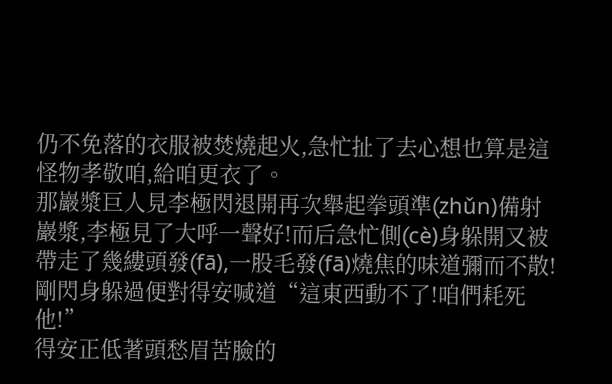仍不免落的衣服被焚燒起火,急忙扯了去心想也算是這怪物孝敬咱,給咱更衣了。
那巖漿巨人見李極閃退開再次舉起拳頭準(zhǔn)備射巖漿,李極見了大呼一聲好!而后急忙側(cè)身躲開又被帶走了幾縷頭發(fā),一股毛發(fā)燒焦的味道彌而不散!剛閃身躲過便對得安喊道“這東西動不了!咱們耗死他!”
得安正低著頭愁眉苦臉的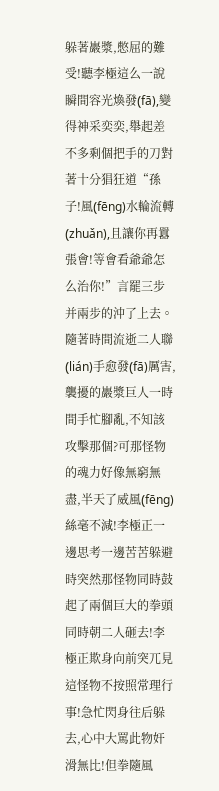躲著巖漿,憋屈的難受!聽李極這么一說瞬間容光煥發(fā),變得神采奕奕,舉起差不多剩個把手的刀對著十分猖狂道“孫子!風(fēng)水輪流轉(zhuǎn),且讓你再囂張會!等會看爺爺怎么治你!”言罷三步并兩步的沖了上去。
隨著時間流逝二人聯(lián)手愈發(fā)厲害,襲擾的巖漿巨人一時間手忙腳亂,不知該攻擊那個?可那怪物的魂力好像無窮無盡,半天了威風(fēng)絲毫不減!李極正一邊思考一邊苦苦躲避時突然那怪物同時鼓起了兩個巨大的拳頭同時朝二人砸去!李極正欺身向前突兀見這怪物不按照常理行事!急忙閃身往后躲去,心中大罵此物奸滑無比!但拳隨風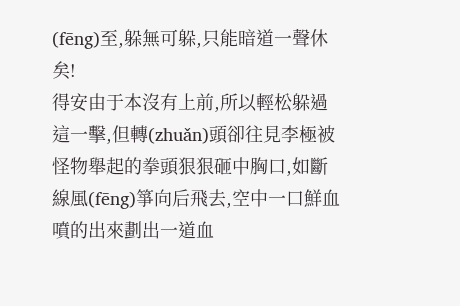(fēng)至,躲無可躲,只能暗道一聲休矣!
得安由于本沒有上前,所以輕松躲過這一擊,但轉(zhuǎn)頭卻往見李極被怪物舉起的拳頭狠狠砸中胸口,如斷線風(fēng)箏向后飛去,空中一口鮮血噴的出來劃出一道血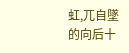虹,兀自墜的向后十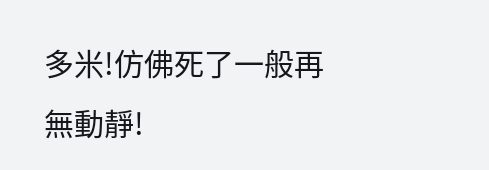多米!仿佛死了一般再無動靜!